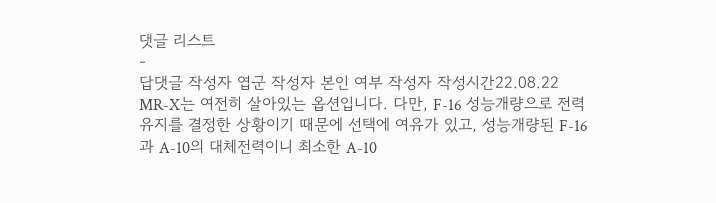댓글 리스트
-
답댓글 작성자 엽군 작성자 본인 여부 작성자 작성시간22.08.22 MR-X는 여전히 살아있는 옵션입니다. 다만, F-16 성능개량으로 전력유지를 결정한 상황이기 때문에 선택에 여유가 있고, 성능개량된 F-16과 A-10의 대체전력이니 최소한 A-10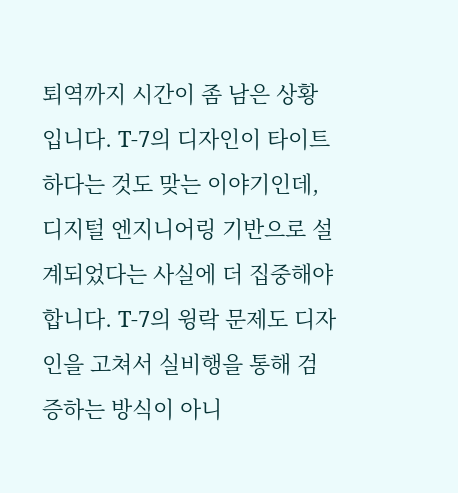퇴역까지 시간이 좀 남은 상황입니다. T-7의 디자인이 타이트하다는 것도 맞는 이야기인데, 디지털 엔지니어링 기반으로 설계되었다는 사실에 더 집중해야합니다. T-7의 윙락 문제도 디자인을 고쳐서 실비행을 통해 검증하는 방식이 아니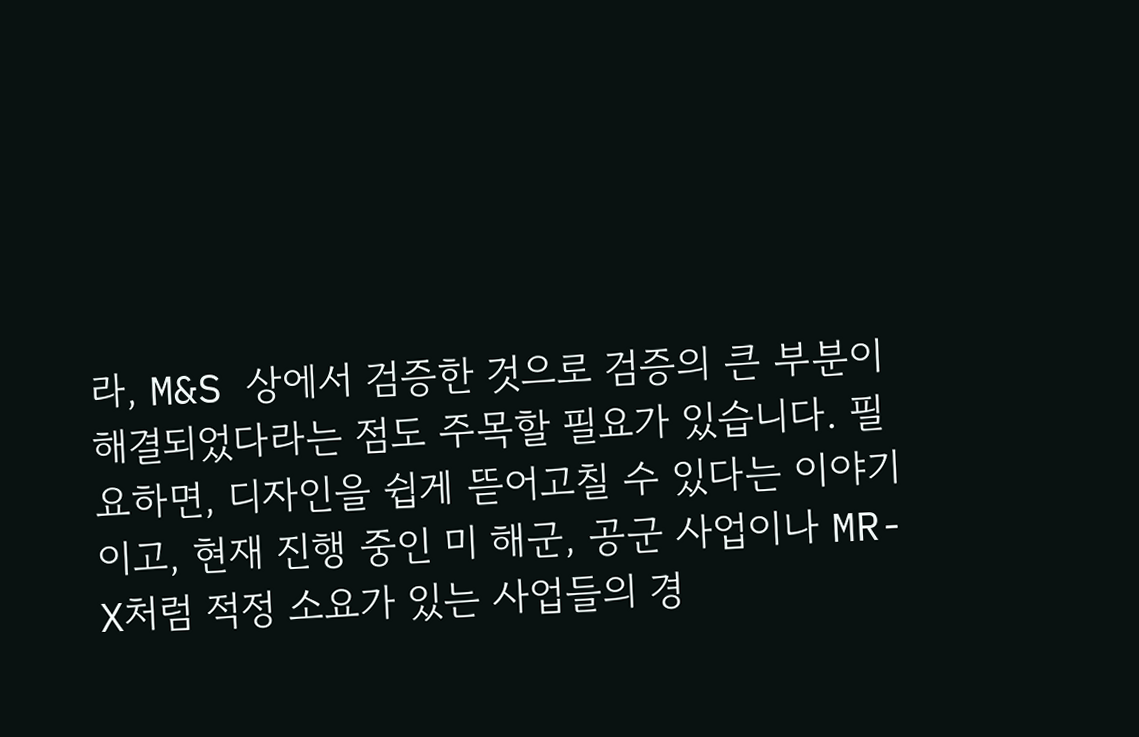라, M&S 상에서 검증한 것으로 검증의 큰 부분이 해결되었다라는 점도 주목할 필요가 있습니다. 필요하면, 디자인을 쉽게 뜯어고칠 수 있다는 이야기이고, 현재 진행 중인 미 해군, 공군 사업이나 MR-X처럼 적정 소요가 있는 사업들의 경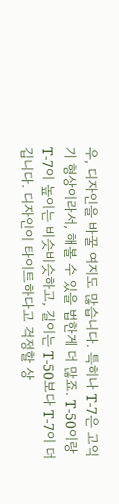우, 디자인을 바꿀 여지도 많습니다. 특히나 T-7은 고익기 형상이라서, 해볼 수 있을 법한게 더 많죠. T-50이랑 T-7이 높이는 비슷비슷하고, 길이는 T-50보다 T-7이 더 깁니다. 디자인이 타이트하다고 걱정할 상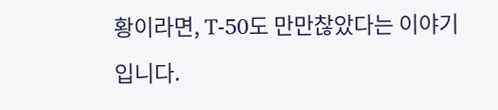황이라면, T-50도 만만찮았다는 이야기입니다.